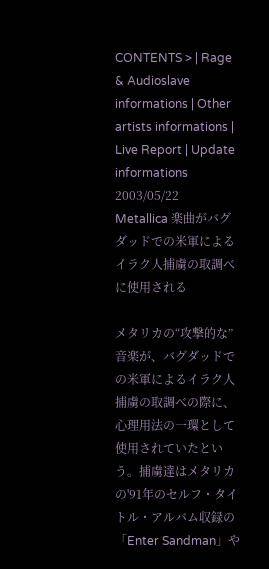CONTENTS > | Rage & Audioslave informations | Other artists informations | Live Report | Update informations
2003/05/22 Metallica 楽曲がバグダッドでの米軍によるイラク人捕虜の取調べに使用される

メタリカの“攻撃的な”音楽が、バグダッドでの米軍によるイラク人捕虜の取調べの際に、心理用法の一環として使用されていたという。捕虜達はメタリカの'91年のセルフ・タイトル・アルバム収録の「Enter Sandman」や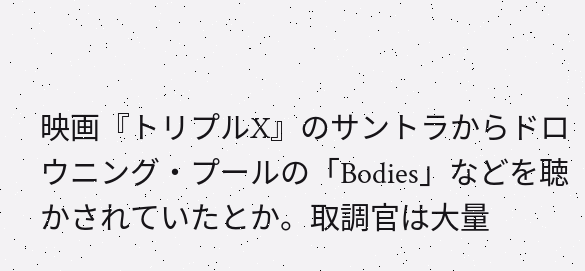映画『トリプルX』のサントラからドロウニング・プールの「Bodies」などを聴かされていたとか。取調官は大量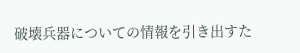破壊兵器についての情報を引き出すた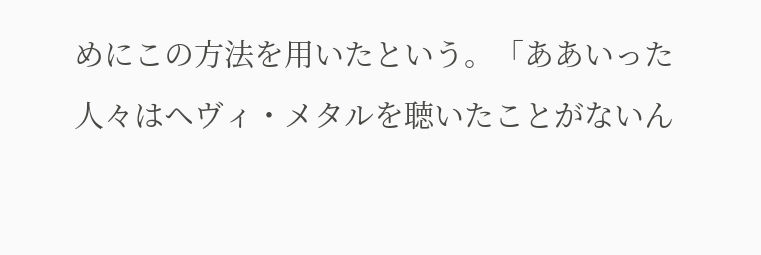めにこの方法を用いたという。「ああいった人々はヘヴィ・メタルを聴いたことがないん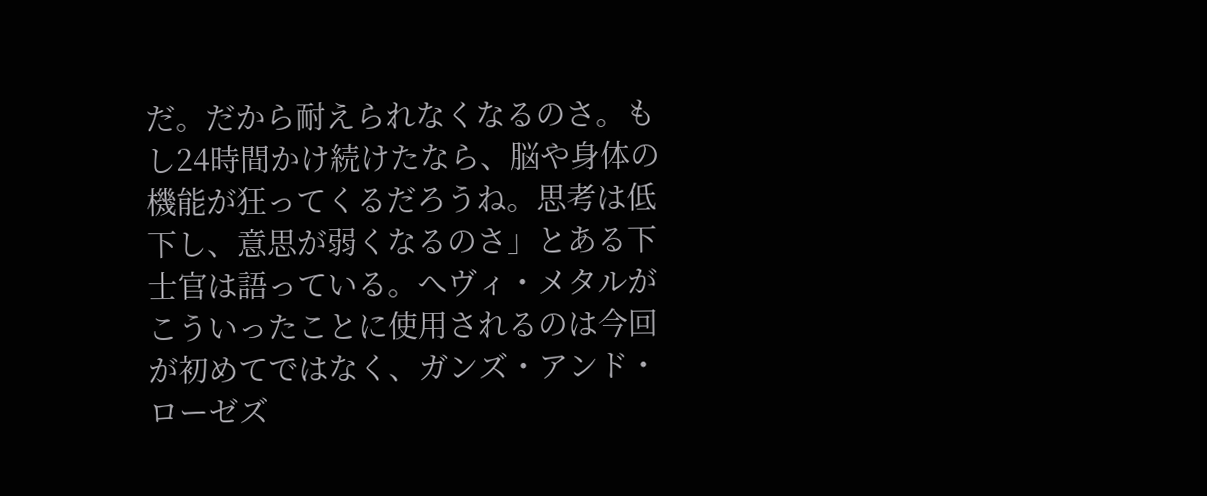だ。だから耐えられなくなるのさ。もし24時間かけ続けたなら、脳や身体の機能が狂ってくるだろうね。思考は低下し、意思が弱くなるのさ」とある下士官は語っている。へヴィ・メタルがこういったことに使用されるのは今回が初めてではなく、ガンズ・アンド・ローゼズ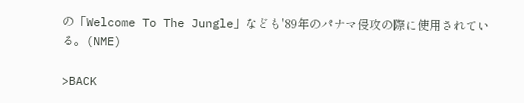の「Welcome To The Jungle」なども'89年のパナマ侵攻の際に使用されている。(NME)

>BACK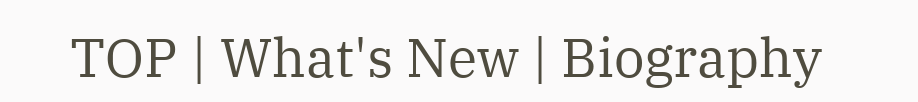TOP | What's New | Biography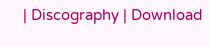| Discography | Download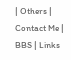| Others | Contact Me | BBS | Links